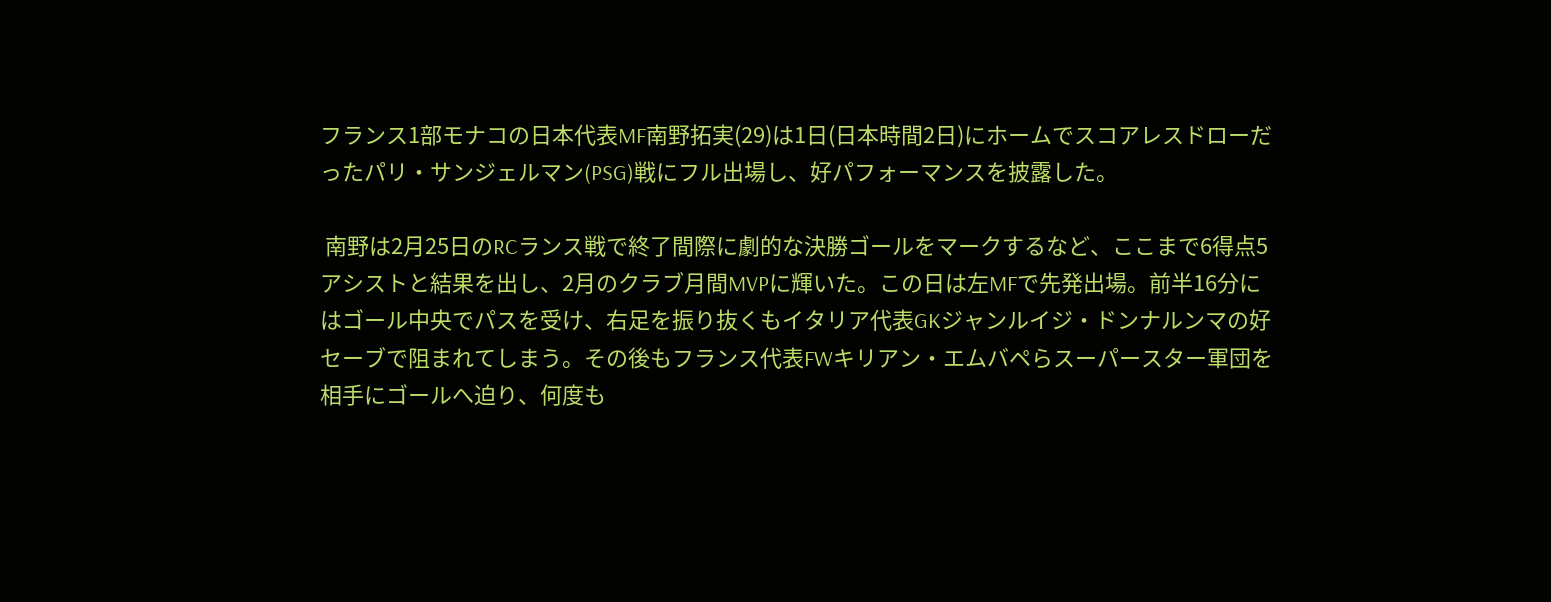フランス1部モナコの日本代表MF南野拓実(29)は1日(日本時間2日)にホームでスコアレスドローだったパリ・サンジェルマン(PSG)戦にフル出場し、好パフォーマンスを披露した。

 南野は2月25日のRCランス戦で終了間際に劇的な決勝ゴールをマークするなど、ここまで6得点5アシストと結果を出し、2月のクラブ月間MVPに輝いた。この日は左MFで先発出場。前半16分にはゴール中央でパスを受け、右足を振り抜くもイタリア代表GKジャンルイジ・ドンナルンマの好セーブで阻まれてしまう。その後もフランス代表FWキリアン・エムバペらスーパースター軍団を相手にゴールへ迫り、何度も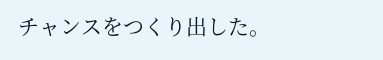チャンスをつくり出した。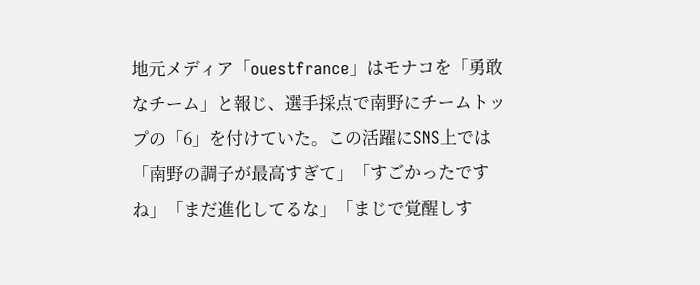地元メディア「ouestfrance」はモナコを「勇敢なチーム」と報じ、選手採点で南野にチームトップの「6」を付けていた。この活躍にSNS上では「南野の調子が最高すぎて」「すごかったですね」「まだ進化してるな」「まじで覚醒しす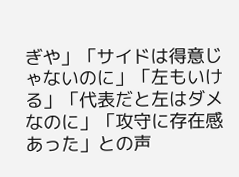ぎや」「サイドは得意じゃないのに」「左もいける」「代表だと左はダメなのに」「攻守に存在感あった」との声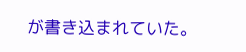が書き込まれていた。